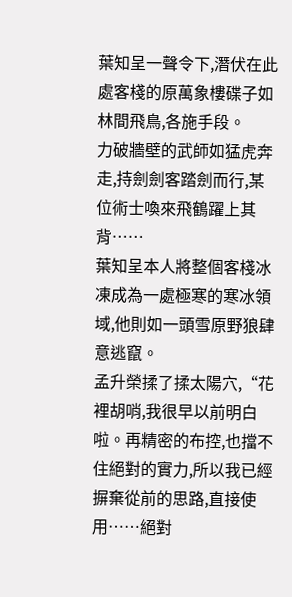葉知呈一聲令下,潛伏在此處客棧的原萬象樓碟子如林間飛鳥,各施手段。
力破牆壁的武師如猛虎奔走,持劍劍客踏劍而行,某位術士喚來飛鶴躍上其背……
葉知呈本人將整個客棧冰凍成為一處極寒的寒冰領域,他則如一頭雪原野狼肆意逃竄。
孟升榮揉了揉太陽穴,“花裡胡哨,我很早以前明白啦。再精密的布控,也擋不住絕對的實力,所以我已經摒棄從前的思路,直接使用……絕對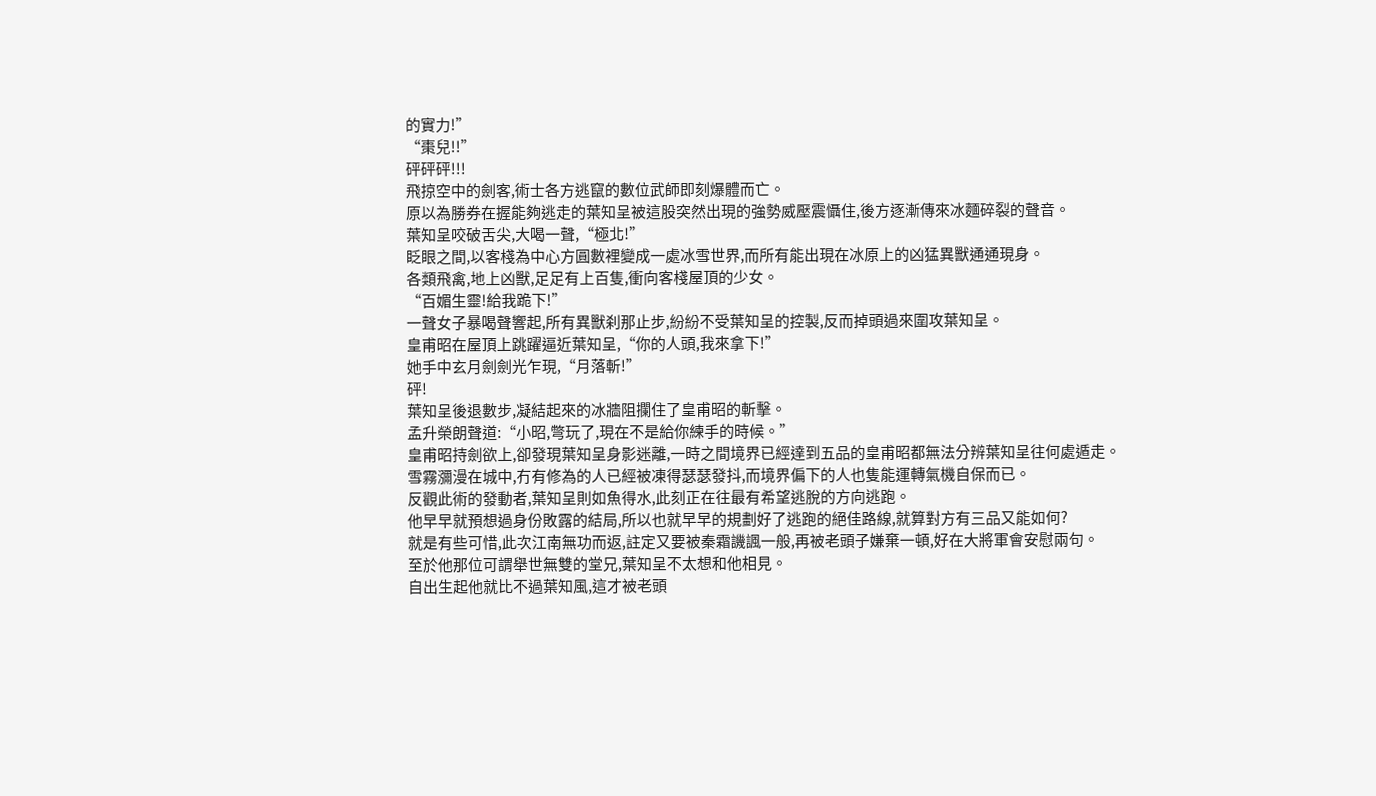的實力!”
“棗兒!!”
砰砰砰!!!
飛掠空中的劍客,術士各方逃竄的數位武師即刻爆體而亡。
原以為勝券在握能夠逃走的葉知呈被這股突然出現的強勢威壓震懾住,後方逐漸傳來冰麵碎裂的聲音。
葉知呈咬破舌尖,大喝一聲,“極北!”
眨眼之間,以客棧為中心方圓數裡變成一處冰雪世界,而所有能出現在冰原上的凶猛異獸通通現身。
各類飛禽,地上凶獸,足足有上百隻,衝向客棧屋頂的少女。
“百媚生靈!給我跪下!”
一聲女子暴喝聲響起,所有異獸刹那止步,紛紛不受葉知呈的控製,反而掉頭過來圍攻葉知呈。
皇甫昭在屋頂上跳躍逼近葉知呈,“你的人頭,我來拿下!”
她手中玄月劍劍光乍現,“月落斬!”
砰!
葉知呈後退數步,凝結起來的冰牆阻攔住了皇甫昭的斬擊。
孟升榮朗聲道:“小昭,彆玩了,現在不是給你練手的時候。”
皇甫昭持劍欲上,卻發現葉知呈身影迷離,一時之間境界已經達到五品的皇甫昭都無法分辨葉知呈往何處遁走。
雪霧瀰漫在城中,冇有修為的人已經被凍得瑟瑟發抖,而境界偏下的人也隻能運轉氣機自保而已。
反觀此術的發動者,葉知呈則如魚得水,此刻正在往最有希望逃脫的方向逃跑。
他早早就預想過身份敗露的結局,所以也就早早的規劃好了逃跑的絕佳路線,就算對方有三品又能如何?
就是有些可惜,此次江南無功而返,註定又要被秦霜譏諷一般,再被老頭子嫌棄一頓,好在大將軍會安慰兩句。
至於他那位可謂舉世無雙的堂兄,葉知呈不太想和他相見。
自出生起他就比不過葉知風,這才被老頭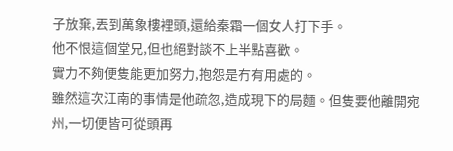子放棄,丟到萬象樓裡頭,還給秦霜一個女人打下手。
他不恨這個堂兄,但也絕對談不上半點喜歡。
實力不夠便隻能更加努力,抱怨是冇有用處的。
雖然這次江南的事情是他疏忽,造成現下的局麵。但隻要他離開宛州,一切便皆可從頭再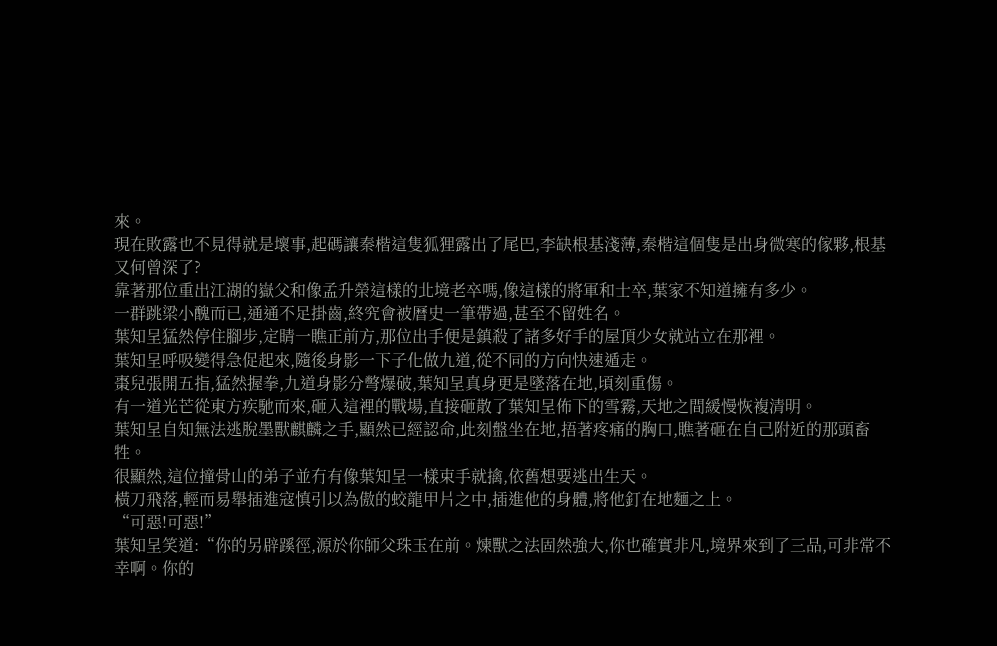來。
現在敗露也不見得就是壞事,起碼讓秦楷這隻狐狸露出了尾巴,李缺根基淺薄,秦楷這個隻是出身微寒的傢夥,根基又何曾深了?
靠著那位重出江湖的嶽父和像孟升榮這樣的北境老卒嗎,像這樣的將軍和士卒,葉家不知道擁有多少。
一群跳梁小醜而已,通通不足掛齒,終究會被曆史一筆帶過,甚至不留姓名。
葉知呈猛然停住腳步,定睛一瞧正前方,那位出手便是鎮殺了諸多好手的屋頂少女就站立在那裡。
葉知呈呼吸變得急促起來,隨後身影一下子化做九道,從不同的方向快速遁走。
棗兒張開五指,猛然握拳,九道身影分彆爆破,葉知呈真身更是墜落在地,頃刻重傷。
有一道光芒從東方疾馳而來,砸入這裡的戰場,直接砸散了葉知呈佈下的雪霧,天地之間緩慢恢複清明。
葉知呈自知無法逃脫墨獸麒麟之手,顯然已經認命,此刻盤坐在地,捂著疼痛的胸口,瞧著砸在自己附近的那頭畜牲。
很顯然,這位撞骨山的弟子並冇有像葉知呈一樣束手就擒,依舊想要逃出生天。
橫刀飛落,輕而易舉插進寇慎引以為傲的蛟龍甲片之中,插進他的身體,將他釘在地麵之上。
“可惡!可惡!”
葉知呈笑道:“你的另辟蹊徑,源於你師父珠玉在前。煉獸之法固然強大,你也確實非凡,境界來到了三品,可非常不幸啊。你的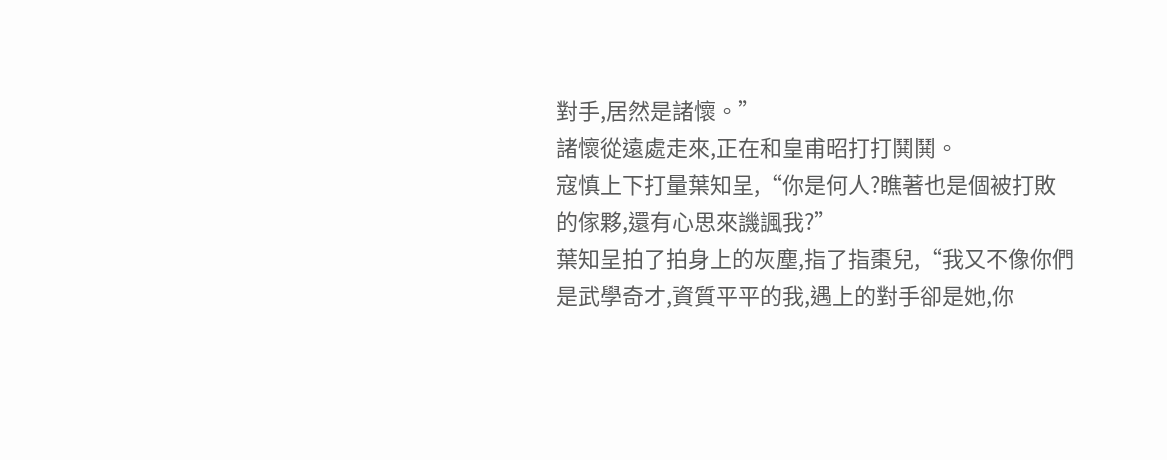對手,居然是諸懷。”
諸懷從遠處走來,正在和皇甫昭打打鬨鬨。
寇慎上下打量葉知呈,“你是何人?瞧著也是個被打敗的傢夥,還有心思來譏諷我?”
葉知呈拍了拍身上的灰塵,指了指棗兒,“我又不像你們是武學奇才,資質平平的我,遇上的對手卻是她,你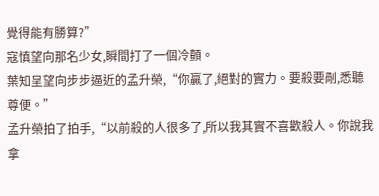覺得能有勝算?”
寇慎望向那名少女,瞬間打了一個冷顫。
葉知呈望向步步逼近的孟升榮,“你贏了,絕對的實力。要殺要剮,悉聽尊便。”
孟升榮拍了拍手,“以前殺的人很多了,所以我其實不喜歡殺人。你說我拿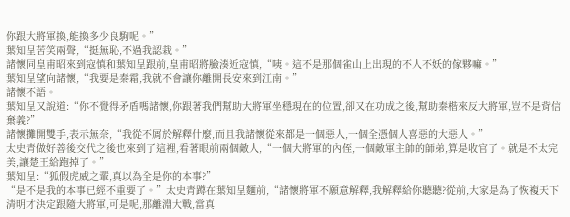你跟大將軍換,能換多少良駒呢。”
葉知呈苦笑兩聲,“挺無恥,不過我認栽。”
諸懷同皇甫昭來到寇慎和葉知呈跟前,皇甫昭將臉湊近寇慎,“咦。這不是那個雀山上出現的不人不妖的傢夥嘛。”
葉知呈望向諸懷,“我要是秦霜,我就不會讓你離開長安來到江南。”
諸懷不語。
葉知呈又說道:“你不覺得矛盾嗎諸懷,你跟著我們幫助大將軍坐穩現在的位置,卻又在功成之後,幫助秦楷來反大將軍,豈不是背信棄義?”
諸懷攤開雙手,表示無奈,“我從不屑於解釋什麼,而且我諸懷從來都是一個惡人,一個全憑個人喜惡的大惡人。”
太史青做好善後交代之後也來到了這裡,看著眼前兩個敵人,“一個大將軍的內侄,一個敵軍主帥的師弟,算是收官了。就是不太完美,讓楚王給跑掉了。”
葉知呈:“狐假虎威之輩,真以為全是你的本事?”
“是不是我的本事已經不重要了。”太史青蹲在葉知呈麵前,“諸懷將軍不願意解釋,我解釋給你聽聽?從前,大家是為了恢複天下清明才決定跟隨大將軍,可是呢,那離淵大戰,當真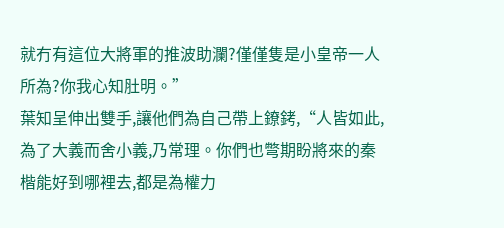就冇有這位大將軍的推波助瀾?僅僅隻是小皇帝一人所為?你我心知肚明。”
葉知呈伸出雙手,讓他們為自己帶上鐐銬,“人皆如此,為了大義而舍小義,乃常理。你們也彆期盼將來的秦楷能好到哪裡去,都是為權力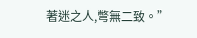著迷之人,彆無二致。”